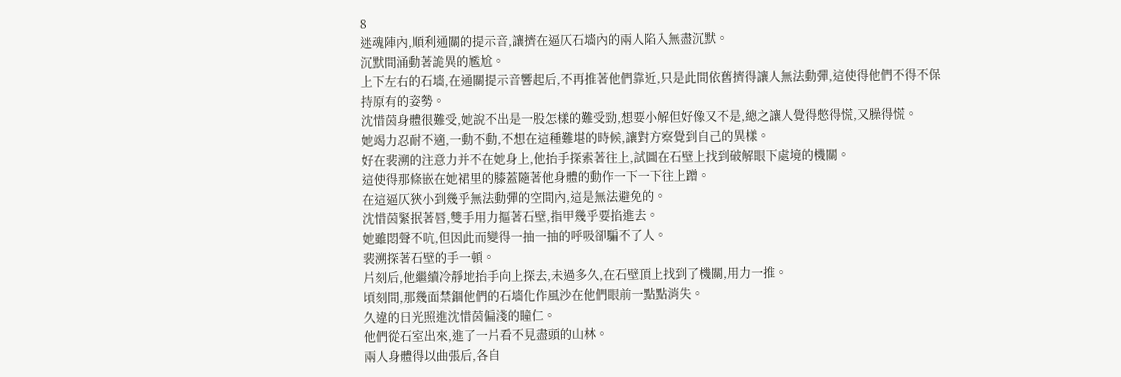8
迷魂陣內,順利通關的提示音,讓擠在逼仄石墻內的兩人陷入無盡沉默。
沉默間涌動著詭異的尷尬。
上下左右的石墻,在通關提示音響起后,不再推著他們靠近,只是此間依舊擠得讓人無法動彈,這使得他們不得不保持原有的姿勢。
沈惜茵身體很難受,她說不出是一股怎樣的難受勁,想要小解但好像又不是,總之讓人覺得憋得慌,又臊得慌。
她竭力忍耐不適,一動不動,不想在這種難堪的時候,讓對方察覺到自己的異樣。
好在裴溯的注意力并不在她身上,他抬手探索著往上,試圖在石壁上找到破解眼下處境的機關。
這使得那條嵌在她裙里的膝蓋隨著他身體的動作一下一下往上蹭。
在這逼仄狹小到幾乎無法動彈的空間內,這是無法避免的。
沈惜茵緊抿著唇,雙手用力摳著石壁,指甲幾乎要掐進去。
她雖悶聲不吭,但因此而變得一抽一抽的呼吸卻騙不了人。
裴溯探著石壁的手一頓。
片刻后,他繼續冷靜地抬手向上探去,未過多久,在石壁頂上找到了機關,用力一推。
頃刻間,那幾面禁錮他們的石墻化作風沙在他們眼前一點點消失。
久違的日光照進沈惜茵偏淺的瞳仁。
他們從石室出來,進了一片看不見盡頭的山林。
兩人身體得以曲張后,各自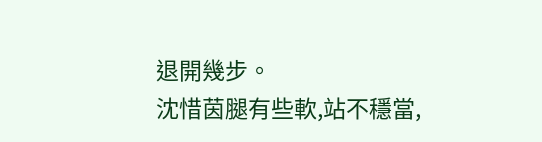退開幾步。
沈惜茵腿有些軟,站不穩當,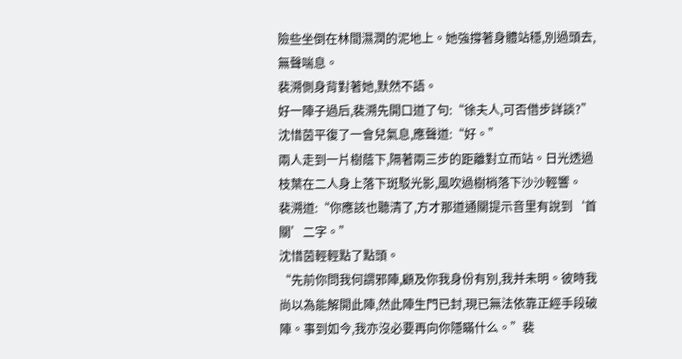險些坐倒在林間濕潤的泥地上。她強撐著身體站穩,別過頭去,無聲喘息。
裴溯側身背對著她,默然不語。
好一陣子過后,裴溯先開口道了句:“徐夫人,可否借步詳談?”
沈惜茵平復了一會兒氣息,應聲道:“好。”
兩人走到一片樹蔭下,隔著兩三步的距離對立而站。日光透過枝葉在二人身上落下斑駁光影,風吹過樹梢落下沙沙輕響。
裴溯道:“你應該也聽清了,方才那道通關提示音里有說到‘首關’二字。”
沈惜茵輕輕點了點頭。
“先前你問我何謂邪陣,顧及你我身份有別,我并未明。彼時我尚以為能解開此陣,然此陣生門已封,現已無法依靠正經手段破陣。事到如今,我亦沒必要再向你隱瞞什么。”裴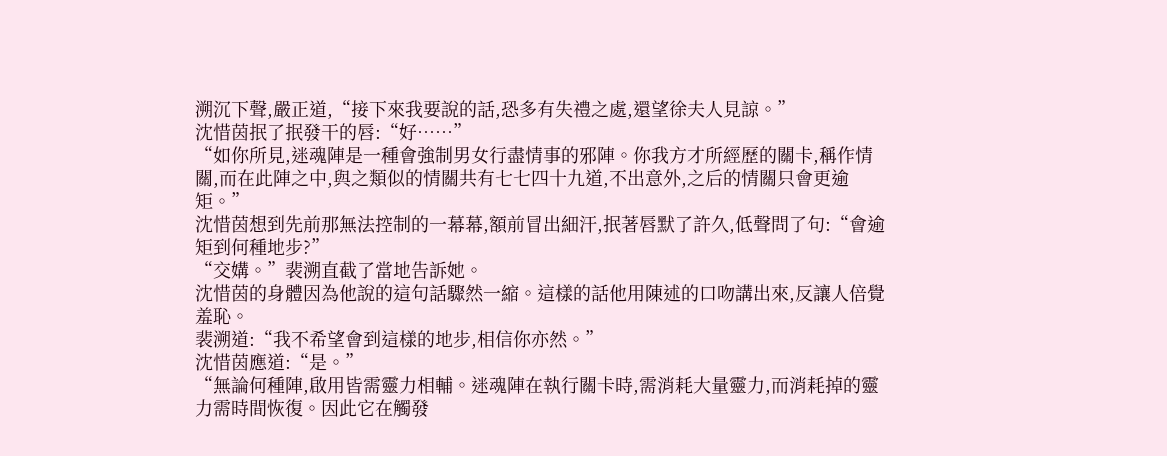溯沉下聲,嚴正道,“接下來我要說的話,恐多有失禮之處,還望徐夫人見諒。”
沈惜茵抿了抿發干的唇:“好……”
“如你所見,迷魂陣是一種會強制男女行盡情事的邪陣。你我方才所經歷的關卡,稱作情關,而在此陣之中,與之類似的情關共有七七四十九道,不出意外,之后的情關只會更逾矩。”
沈惜茵想到先前那無法控制的一幕幕,額前冒出細汗,抿著唇默了許久,低聲問了句:“會逾矩到何種地步?”
“交媾。”裴溯直截了當地告訴她。
沈惜茵的身體因為他說的這句話驟然一縮。這樣的話他用陳述的口吻講出來,反讓人倍覺羞恥。
裴溯道:“我不希望會到這樣的地步,相信你亦然。”
沈惜茵應道:“是。”
“無論何種陣,啟用皆需靈力相輔。迷魂陣在執行關卡時,需消耗大量靈力,而消耗掉的靈力需時間恢復。因此它在觸發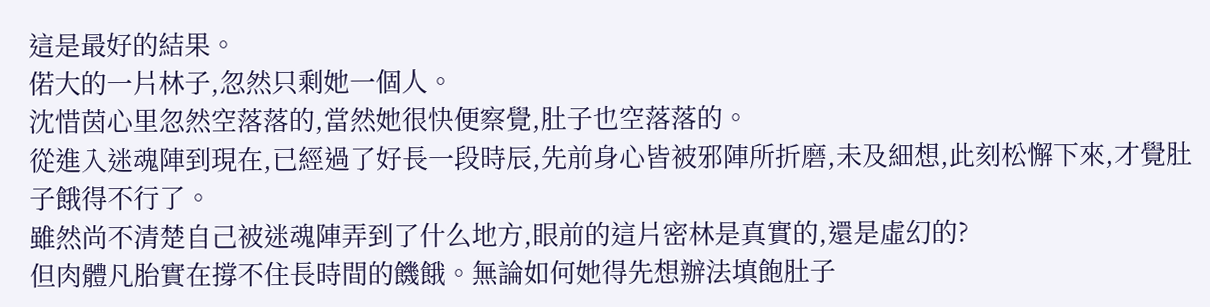這是最好的結果。
偌大的一片林子,忽然只剩她一個人。
沈惜茵心里忽然空落落的,當然她很快便察覺,肚子也空落落的。
從進入迷魂陣到現在,已經過了好長一段時辰,先前身心皆被邪陣所折磨,未及細想,此刻松懈下來,才覺肚子餓得不行了。
雖然尚不清楚自己被迷魂陣弄到了什么地方,眼前的這片密林是真實的,還是虛幻的?
但肉體凡胎實在撐不住長時間的饑餓。無論如何她得先想辦法填飽肚子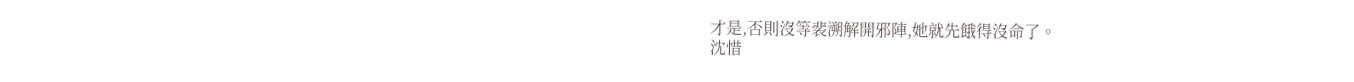才是,否則沒等裴溯解開邪陣,她就先餓得沒命了。
沈惜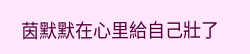茵默默在心里給自己壯了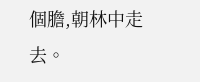個膽,朝林中走去。